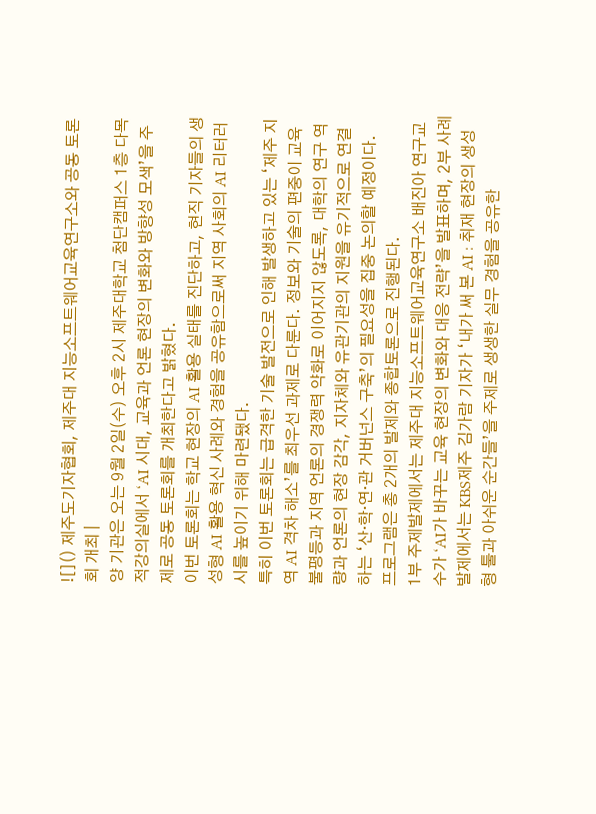![]() 제주도기자협회, 제주대 지능소프트웨어교육연구소와 공동 토론회 개최 |
양 기관은 오는 9월 2일(수) 오후 2시 제주대학교 첨단캠퍼스 1층 다목적강의실에서 ‘AI 시대, 교육과 언론 현장의 변화와 방향성 모색’을 주제로 공동 토론회를 개최한다고 밝혔다.
이번 토론회는 학교 현장의 AI 활용 실태를 진단하고, 현직 기자들의 생성형 AI 활용 혁신 사례와 경험을 공유함으로써 지역 사회의 AI 리터러시를 높이기 위해 마련됐다.
특히 이번 토론회는 급격한 기술 발전으로 인해 발생하고 있는 ‘제주 지역 AI 격차 해소’를 최우선 과제로 다룬다. 정보와 기술의 편중이 교육 불평등과 지역 언론의 경쟁력 약화로 이어지지 않도록, 대학의 연구 역량과 언론의 현장 감각, 지자체와 유관기관의 지원을 유기적으로 연결하는 ‘산·학·연·관 거버넌스 구축’의 필요성을 집중 논의할 예정이다.
프로그램은 총 2개의 발제와 종합토론으로 진행된다.
1부 주제발제에서는 제주대 지능소프트웨어교육연구소 배진아 연구교수가 ‘AI가 바꾸는 교육 현장의 변화와 대응 전략’을 발표하며, 2부 사례발제에서는 KBS제주 김가람 기자가 ‘내가 써 본 AI : 취재 현장의 생성형 툴과 아쉬운 순간들’을 주제로 생생한 실무 경험을 공유한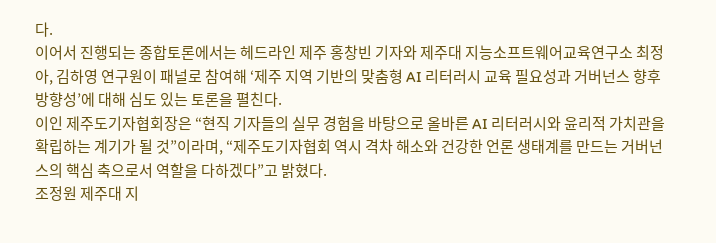다.
이어서 진행되는 종합토론에서는 헤드라인 제주 홍창빈 기자와 제주대 지능소프트웨어교육연구소 최정아, 김하영 연구원이 패널로 참여해 ‘제주 지역 기반의 맞춤형 AI 리터러시 교육 필요성과 거버넌스 향후 방향성’에 대해 심도 있는 토론을 펼친다.
이인 제주도기자협회장은 “현직 기자들의 실무 경험을 바탕으로 올바른 AI 리터러시와 윤리적 가치관을 확립하는 계기가 될 것”이라며, “제주도기자협회 역시 격차 해소와 건강한 언론 생태계를 만드는 거버넌스의 핵심 축으로서 역할을 다하겠다”고 밝혔다.
조정원 제주대 지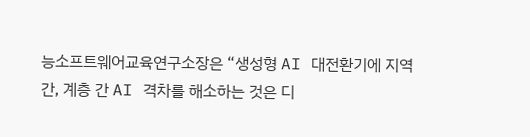능소프트웨어교육연구소장은 “생성형 AI 대전환기에 지역 간, 계층 간 AI 격차를 해소하는 것은 디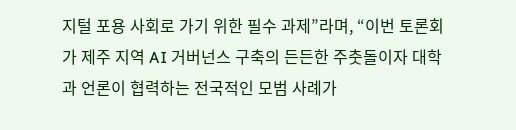지털 포용 사회로 가기 위한 필수 과제”라며, “이번 토론회가 제주 지역 AI 거버넌스 구축의 든든한 주춧돌이자 대학과 언론이 협력하는 전국적인 모범 사례가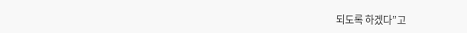되도록 하겠다”고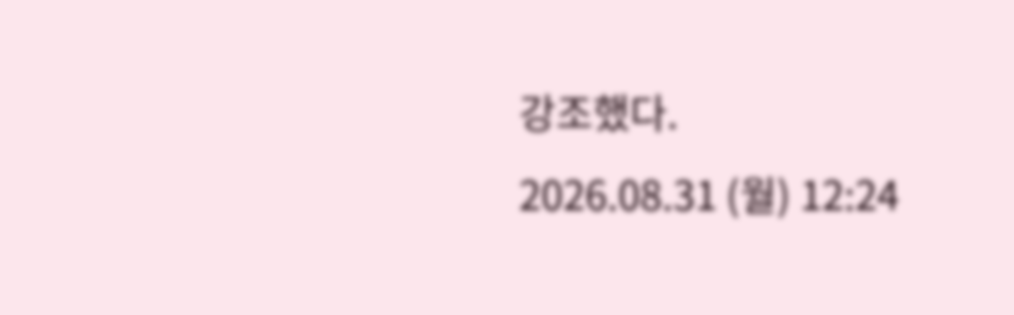강조했다.
2026.08.31 (월) 12:24